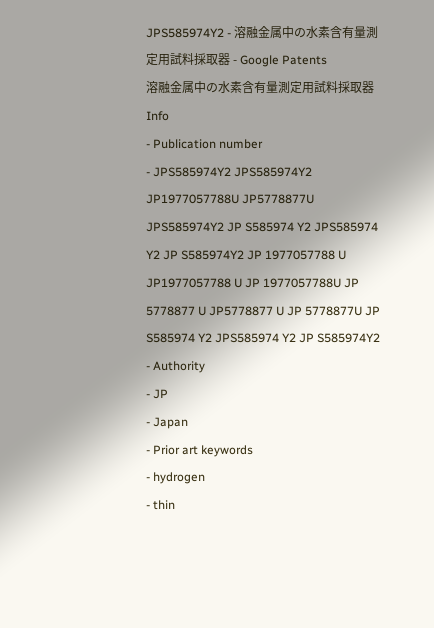JPS585974Y2 - 溶融金属中の水素含有量測定用試料採取器 - Google Patents
溶融金属中の水素含有量測定用試料採取器Info
- Publication number
- JPS585974Y2 JPS585974Y2 JP1977057788U JP5778877U JPS585974Y2 JP S585974 Y2 JPS585974 Y2 JP S585974Y2 JP 1977057788 U JP1977057788 U JP 1977057788U JP 5778877 U JP5778877 U JP 5778877U JP S585974 Y2 JPS585974 Y2 JP S585974Y2
- Authority
- JP
- Japan
- Prior art keywords
- hydrogen
- thin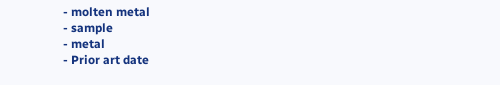- molten metal
- sample
- metal
- Prior art date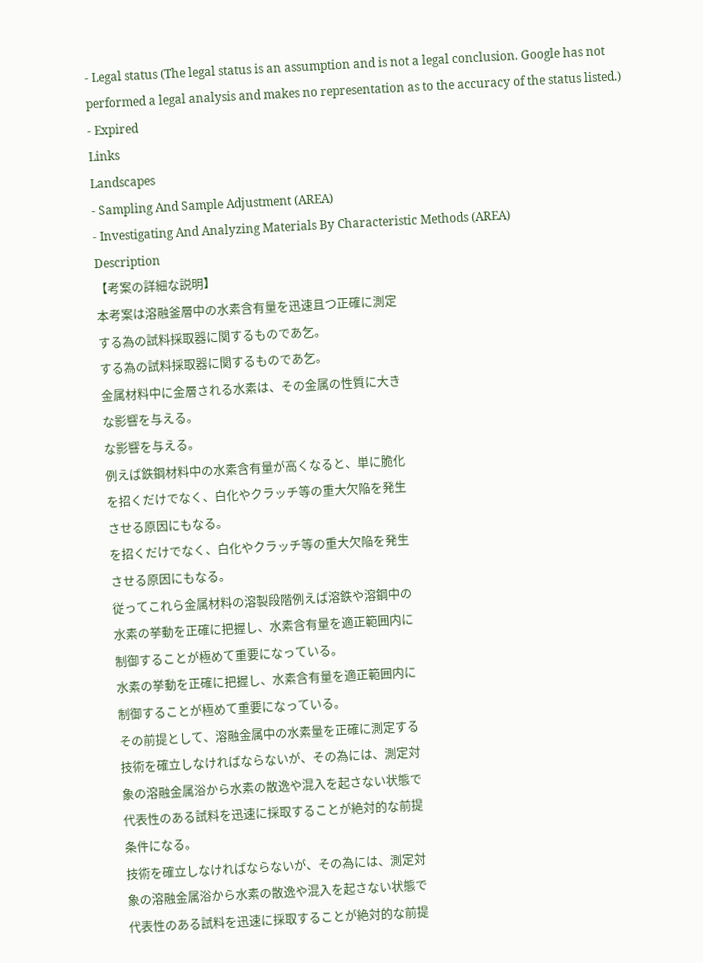- Legal status (The legal status is an assumption and is not a legal conclusion. Google has not performed a legal analysis and makes no representation as to the accuracy of the status listed.)
- Expired
Links
Landscapes
- Sampling And Sample Adjustment (AREA)
- Investigating And Analyzing Materials By Characteristic Methods (AREA)
Description
【考案の詳細な説明】
本考案は溶融釜層中の水素含有量を迅速且つ正確に測定
する為の試料採取器に関するものであ乞。
する為の試料採取器に関するものであ乞。
金属材料中に金層される水素は、その金属の性質に大き
な影響を与える。
な影響を与える。
例えば鉄鋼材料中の水素含有量が高くなると、単に脆化
を招くだけでなく、白化やクラッチ等の重大欠陥を発生
させる原因にもなる。
を招くだけでなく、白化やクラッチ等の重大欠陥を発生
させる原因にもなる。
従ってこれら金属材料の溶製段階例えば溶鉄や溶鋼中の
水素の挙動を正確に把握し、水素含有量を適正範囲内に
制御することが極めて重要になっている。
水素の挙動を正確に把握し、水素含有量を適正範囲内に
制御することが極めて重要になっている。
その前提として、溶融金属中の水素量を正確に測定する
技術を確立しなければならないが、その為には、測定対
象の溶融金属浴から水素の散逸や混入を起さない状態で
代表性のある試料を迅速に採取することが絶対的な前提
条件になる。
技術を確立しなければならないが、その為には、測定対
象の溶融金属浴から水素の散逸や混入を起さない状態で
代表性のある試料を迅速に採取することが絶対的な前提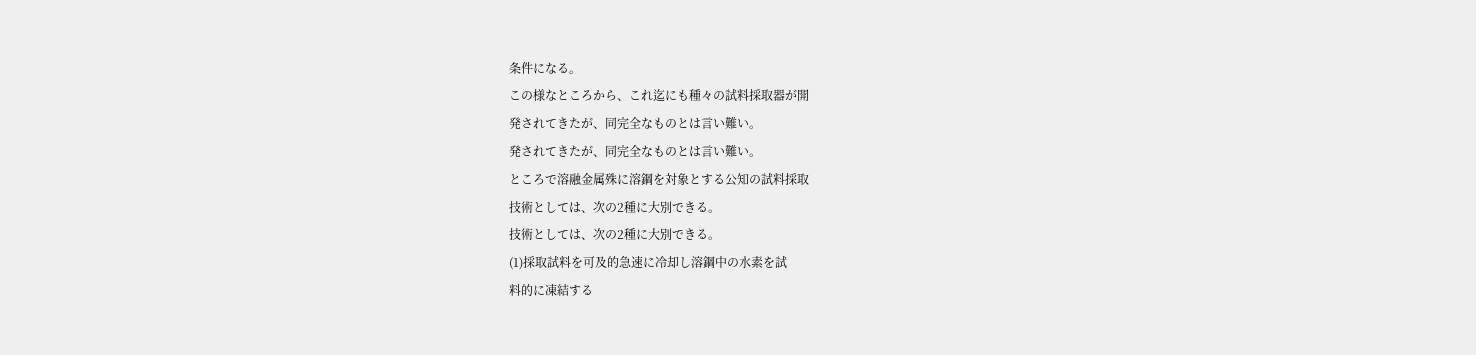条件になる。
この様なところから、これ迄にも種々の試料採取器が開
発されてきたが、同完全なものとは言い難い。
発されてきたが、同完全なものとは言い難い。
ところで溶融金属殊に溶鋼を対象とする公知の試料採取
技術としては、次の2種に大別できる。
技術としては、次の2種に大別できる。
(1)採取試料を可及的急速に冷却し溶鋼中の水素を試
料的に凍結する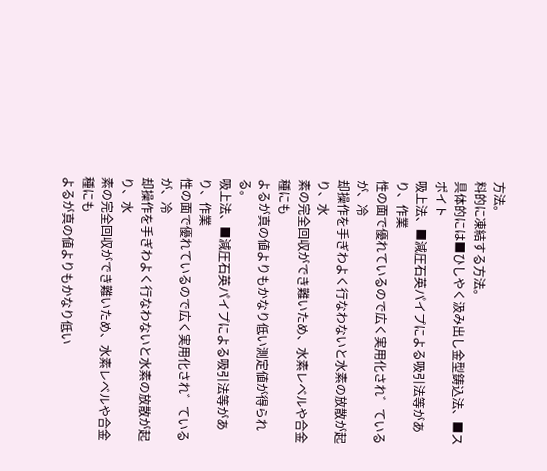方法。
料的に凍結する方法。
具体的には■ひしやく汲み出し金型鋳込法、■スポイト
吸上法、■減圧石英パイプによる吸引法等があり、作業
性の面で優れているので広く実用化され゛ているが、冷
却操作を手ぎわよく行なわないと水素の放散が起り、水
素の完全回収ができ難いため、水素レベルや合金種にも
よるが真の値よりもかなり低い測定値が得られる。
吸上法、■減圧石英パイプによる吸引法等があり、作業
性の面で優れているので広く実用化され゛ているが、冷
却操作を手ぎわよく行なわないと水素の放散が起り、水
素の完全回収ができ難いため、水素レベルや合金種にも
よるが真の値よりもかなり低い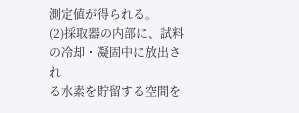測定値が得られる。
(2)採取器の内部に、試料の冷却・凝固中に放出され
る水素を貯留する空間を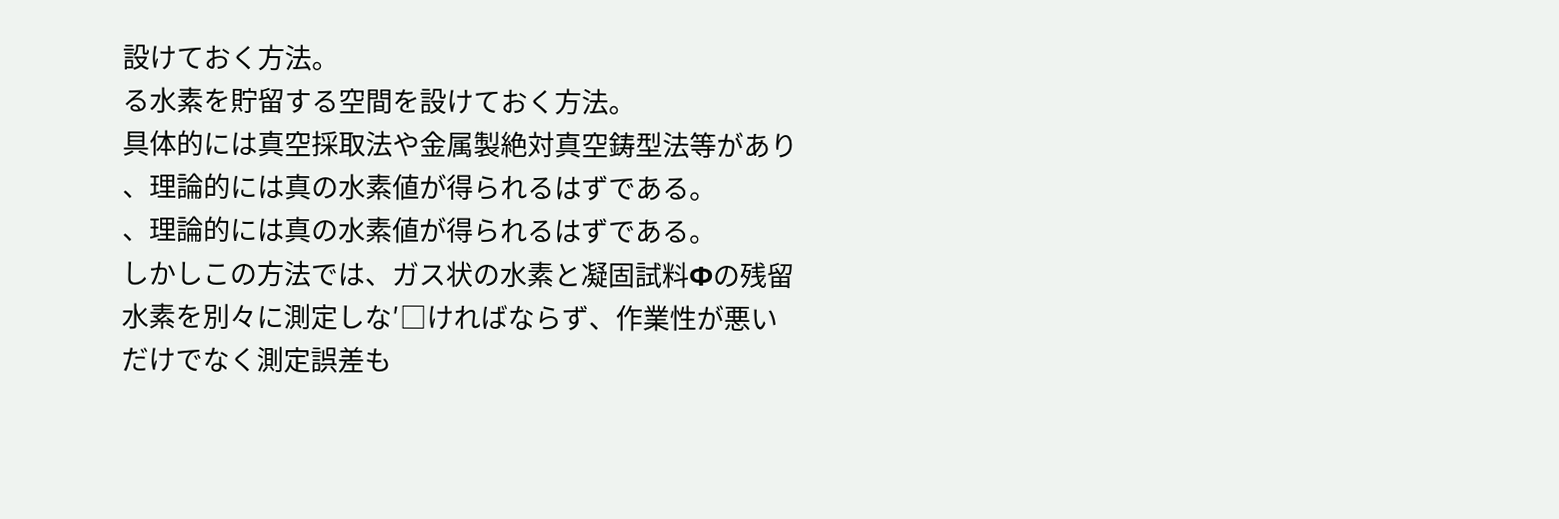設けておく方法。
る水素を貯留する空間を設けておく方法。
具体的には真空採取法や金属製絶対真空鋳型法等があり
、理論的には真の水素値が得られるはずである。
、理論的には真の水素値が得られるはずである。
しかしこの方法では、ガス状の水素と凝固試料Φの残留
水素を別々に測定しな′□ければならず、作業性が悪い
だけでなく測定誤差も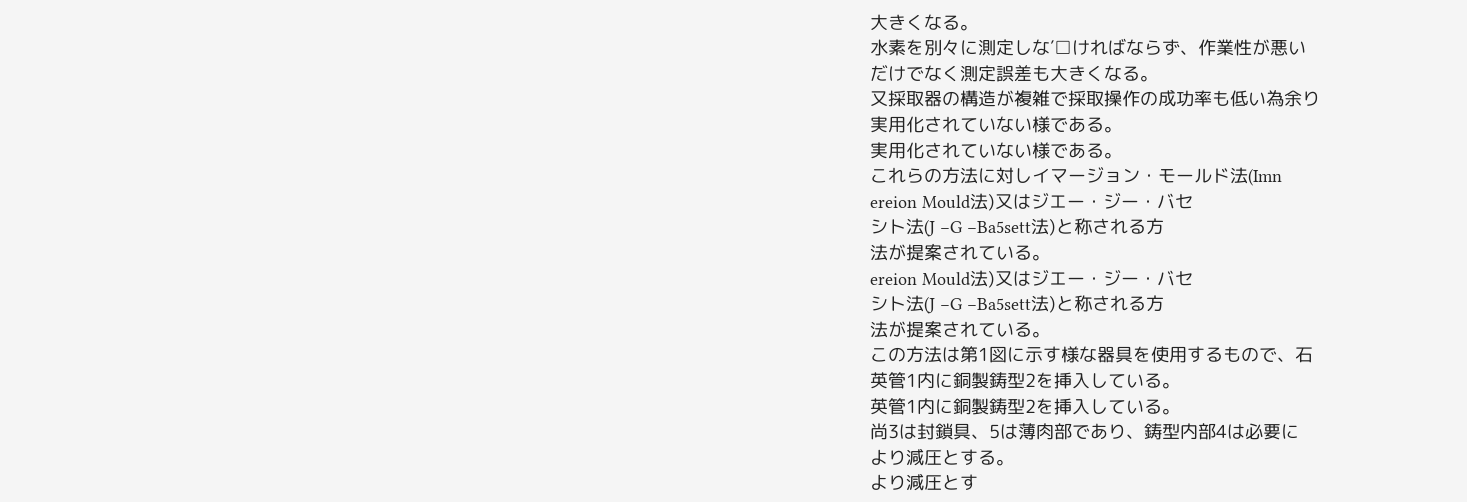大きくなる。
水素を別々に測定しな′□ければならず、作業性が悪い
だけでなく測定誤差も大きくなる。
又採取器の構造が複雑で採取操作の成功率も低い為余り
実用化されていない様である。
実用化されていない様である。
これらの方法に対しイマージョン・モールド法(Imn
ereion Mould法)又はジエー・ジー・バセ
シト法(J −G −Ba5sett法)と称される方
法が提案されている。
ereion Mould法)又はジエー・ジー・バセ
シト法(J −G −Ba5sett法)と称される方
法が提案されている。
この方法は第1図に示す様な器具を使用するもので、石
英管1内に銅製鋳型2を挿入している。
英管1内に銅製鋳型2を挿入している。
尚3は封鎖具、5は薄肉部であり、鋳型内部4は必要に
より減圧とする。
より減圧とす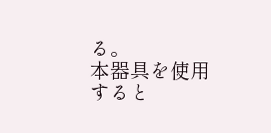る。
本器具を使用すると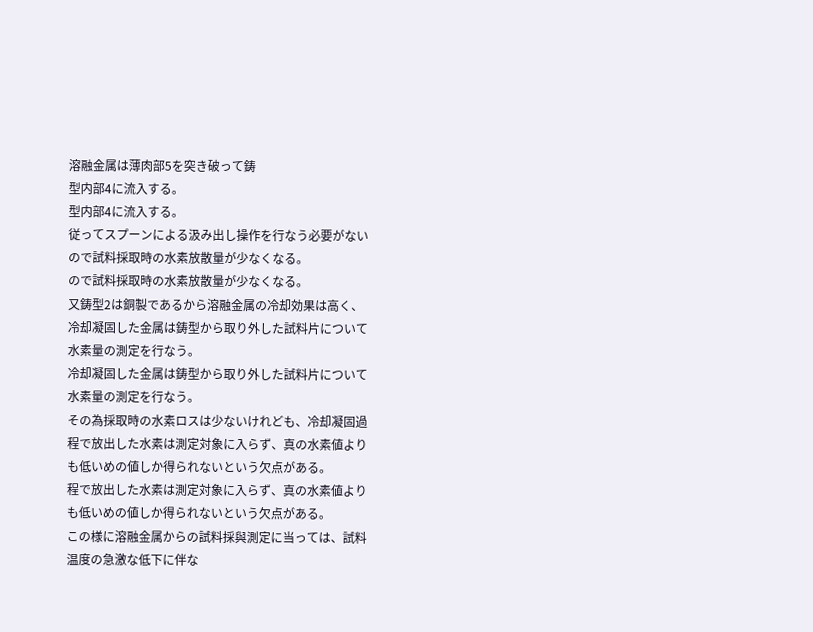溶融金属は薄肉部5を突き破って鋳
型内部4に流入する。
型内部4に流入する。
従ってスプーンによる汲み出し操作を行なう必要がない
ので試料採取時の水素放散量が少なくなる。
ので試料採取時の水素放散量が少なくなる。
又鋳型2は銅製であるから溶融金属の冷却効果は高く、
冷却凝固した金属は鋳型から取り外した試料片について
水素量の測定を行なう。
冷却凝固した金属は鋳型から取り外した試料片について
水素量の測定を行なう。
その為採取時の水素ロスは少ないけれども、冷却凝固過
程で放出した水素は測定対象に入らず、真の水素値より
も低いめの値しか得られないという欠点がある。
程で放出した水素は測定対象に入らず、真の水素値より
も低いめの値しか得られないという欠点がある。
この様に溶融金属からの試料採與測定に当っては、試料
温度の急激な低下に伴な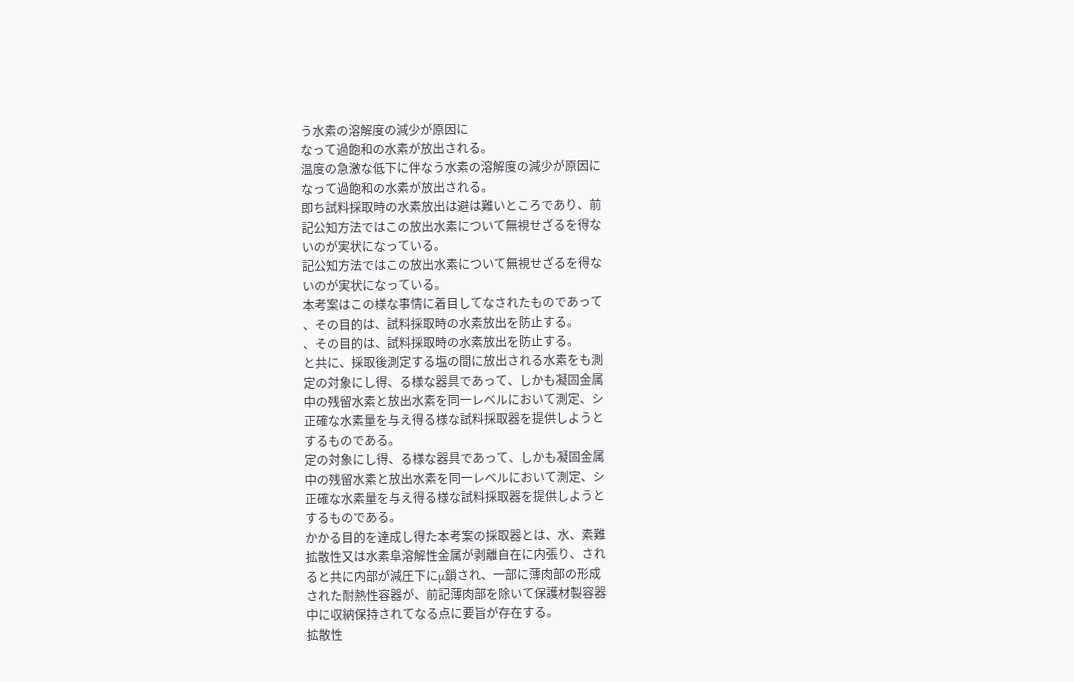う水素の溶解度の減少が原因に
なって過飽和の水素が放出される。
温度の急激な低下に伴なう水素の溶解度の減少が原因に
なって過飽和の水素が放出される。
即ち試料採取時の水素放出は避は難いところであり、前
記公知方法ではこの放出水素について無視せざるを得な
いのが実状になっている。
記公知方法ではこの放出水素について無視せざるを得な
いのが実状になっている。
本考案はこの様な事情に着目してなされたものであって
、その目的は、試料採取時の水素放出を防止する。
、その目的は、試料採取時の水素放出を防止する。
と共に、採取後測定する塩の間に放出される水素をも測
定の対象にし得、る様な器具であって、しかも凝固金属
中の残留水素と放出水素を同一レベルにおいて測定、シ
正確な水素量を与え得る様な試料採取器を提供しようと
するものである。
定の対象にし得、る様な器具であって、しかも凝固金属
中の残留水素と放出水素を同一レベルにおいて測定、シ
正確な水素量を与え得る様な試料採取器を提供しようと
するものである。
かかる目的を達成し得た本考案の採取器とは、水、素難
拡散性又は水素阜溶解性金属が剥離自在に内張り、され
ると共に内部が減圧下にμ鎖され、一部に薄肉部の形成
された耐熱性容器が、前記薄肉部を除いて保護材製容器
中に収納保持されてなる点に要旨が存在する。
拡散性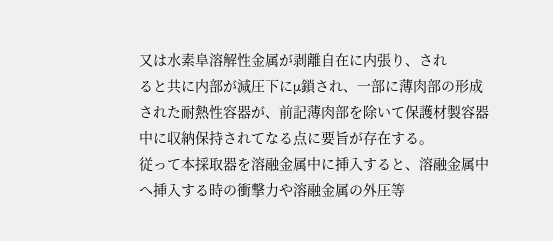又は水素阜溶解性金属が剥離自在に内張り、され
ると共に内部が減圧下にμ鎖され、一部に薄肉部の形成
された耐熱性容器が、前記薄肉部を除いて保護材製容器
中に収納保持されてなる点に要旨が存在する。
従って本採取器を溶融金属中に挿入すると、溶融金属中
へ挿入する時の衝撃力や溶融金属の外圧等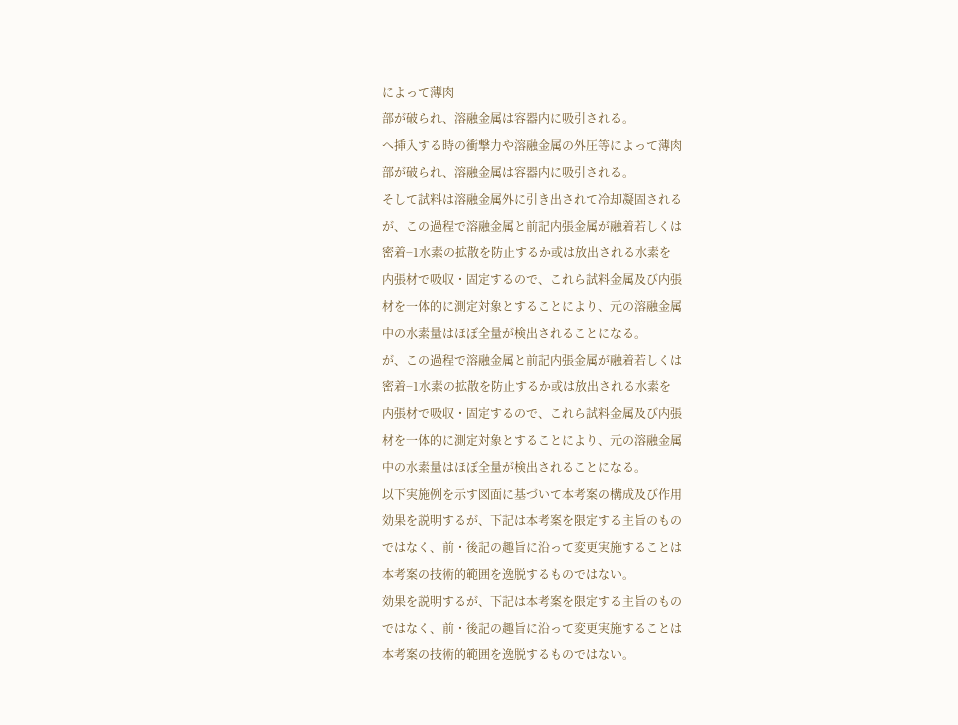によって薄肉
部が破られ、溶融金属は容器内に吸引される。
へ挿入する時の衝撃力や溶融金属の外圧等によって薄肉
部が破られ、溶融金属は容器内に吸引される。
そして試料は溶融金属外に引き出されて冷却凝固される
が、この過程で溶融金属と前記内張金属が融着若しくは
密着−1水素の拡散を防止するか或は放出される水素を
内張材で吸収・固定するので、これら試料金属及び内張
材を一体的に測定対象とすることにより、元の溶融金属
中の水素量はほぼ全量が検出されることになる。
が、この過程で溶融金属と前記内張金属が融着若しくは
密着−1水素の拡散を防止するか或は放出される水素を
内張材で吸収・固定するので、これら試料金属及び内張
材を一体的に測定対象とすることにより、元の溶融金属
中の水素量はほぼ全量が検出されることになる。
以下実施例を示す図面に基づいて本考案の構成及び作用
効果を説明するが、下記は本考案を限定する主旨のもの
ではなく、前・後記の趣旨に沿って変更実施することは
本考案の技術的範囲を逸脱するものではない。
効果を説明するが、下記は本考案を限定する主旨のもの
ではなく、前・後記の趣旨に沿って変更実施することは
本考案の技術的範囲を逸脱するものではない。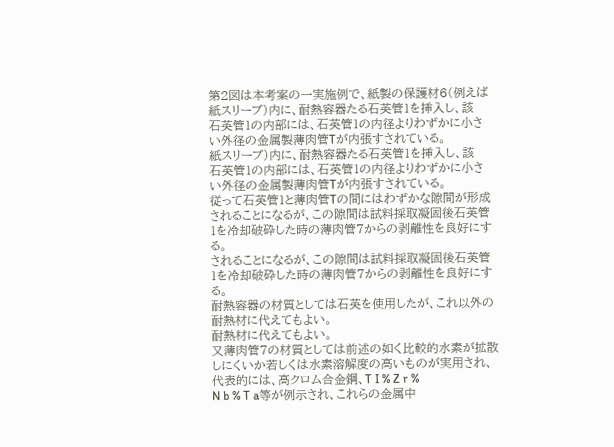第2図は本考案の一実施例で、紙製の保護材6(例えば
紙スリーブ)内に、耐熱容器たる石英管1を挿入し、該
石英管1の内部には、石英管1の内径よりわずかに小さ
い外径の金属製薄肉管Tが内張すされている。
紙スリーブ)内に、耐熱容器たる石英管1を挿入し、該
石英管1の内部には、石英管1の内径よりわずかに小さ
い外径の金属製薄肉管Tが内張すされている。
従って石英管1と薄肉管Tの間にはわずかな隙間が形成
されることになるが、この隙間は試料採取凝固後石英管
1を冷却破砕した時の薄肉管7からの剥離性を良好にす
る。
されることになるが、この隙間は試料採取凝固後石英管
1を冷却破砕した時の薄肉管7からの剥離性を良好にす
る。
耐熱容器の材質としては石英を使用したが、これ以外の
耐熱材に代えてもよい。
耐熱材に代えてもよい。
又薄肉管7の材質としては前述の如く比較的水素が拡散
しにくいか若しくは水素溶解度の高いものが実用され、
代表的には、高クロム合金鋼、T I % Z r %
N b % T a等が例示され、これらの金属中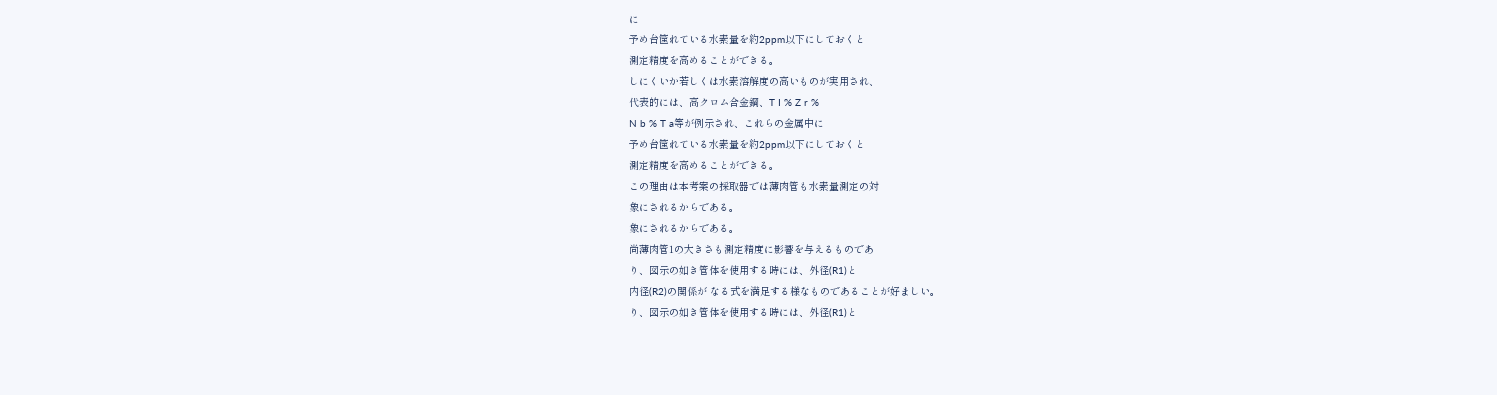に
予め台筐れている水素量を約2ppm以下にしておくと
測定精度を高めることができる。
しにくいか若しくは水素溶解度の高いものが実用され、
代表的には、高クロム合金鋼、T I % Z r %
N b % T a等が例示され、これらの金属中に
予め台筐れている水素量を約2ppm以下にしておくと
測定精度を高めることができる。
この理由は本考案の採取器では薄肉管も水素量測定の対
象にされるからである。
象にされるからである。
尚薄肉管1の大きさも測定精度に影響を与えるものであ
り、図示の如き管体を使用する時には、外径(R1)と
内径(R2)の関係が なる式を満足する様なものであることが好ましい。
り、図示の如き管体を使用する時には、外径(R1)と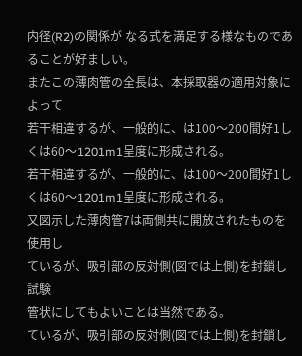内径(R2)の関係が なる式を満足する様なものであることが好ましい。
またこの薄肉管の全長は、本採取器の適用対象によって
若干相違するが、一般的に、は100〜200間好1し
くは60〜1201m1呈度に形成される。
若干相違するが、一般的に、は100〜200間好1し
くは60〜1201m1呈度に形成される。
又図示した薄肉管7は両側共に開放されたものを使用し
ているが、吸引部の反対側(図では上側)を封鎖し試験
管状にしてもよいことは当然である。
ているが、吸引部の反対側(図では上側)を封鎖し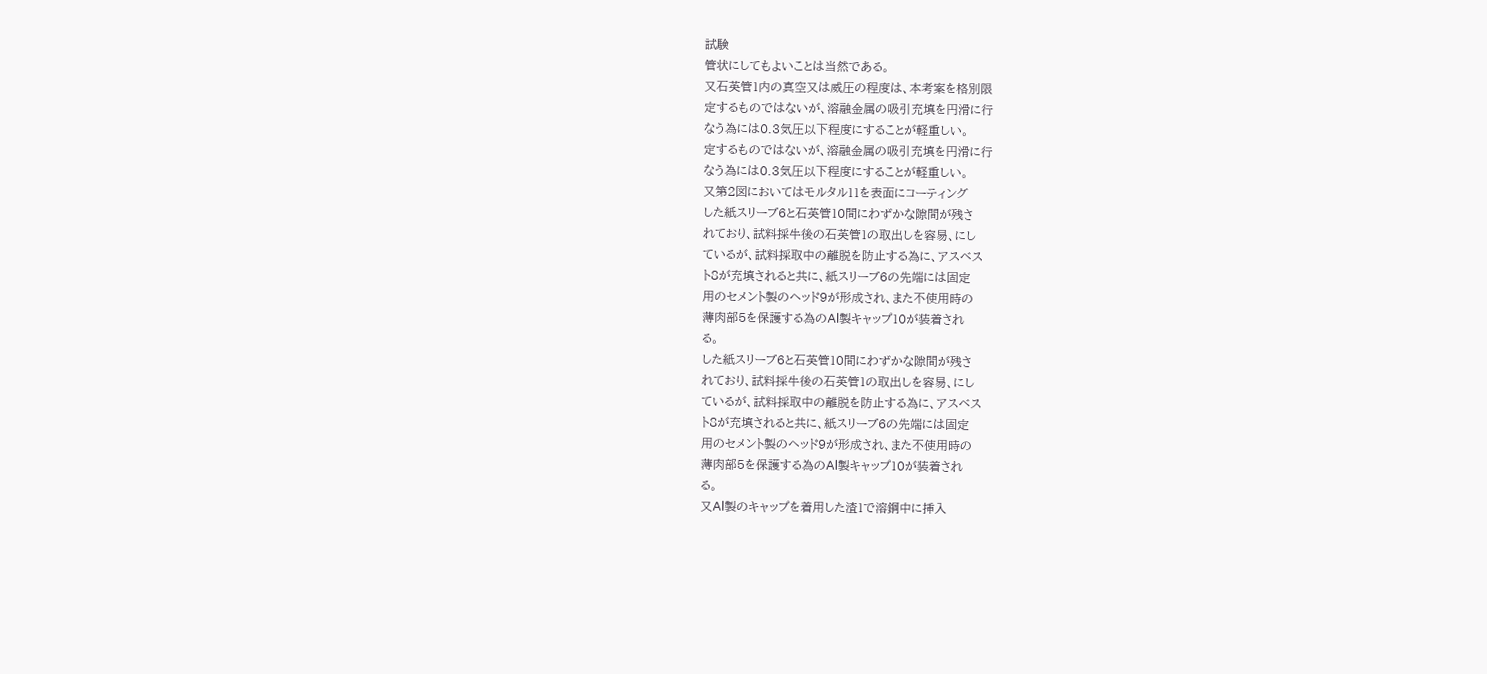試験
管状にしてもよいことは当然である。
又石英管1内の真空又は威圧の程度は、本考案を格別限
定するものではないが、溶融金属の吸引充填を円滑に行
なう為には0.3気圧以下程度にすることが軽重しい。
定するものではないが、溶融金属の吸引充填を円滑に行
なう為には0.3気圧以下程度にすることが軽重しい。
又第2図においてはモルタル11を表面にコーティング
した紙スリーブ6と石英管10間にわずかな隙間が残さ
れており、試料採牛後の石英管1の取出しを容易、にし
ているが、試料採取中の離脱を防止する為に、アスベス
ト8が充填されると共に、紙スリーブ6の先端には固定
用のセメント製のヘッド9が形成され、また不使用時の
薄肉部5を保護する為のAl製キャップ10が装着され
る。
した紙スリーブ6と石英管10間にわずかな隙間が残さ
れており、試料採牛後の石英管1の取出しを容易、にし
ているが、試料採取中の離脱を防止する為に、アスベス
ト8が充填されると共に、紙スリーブ6の先端には固定
用のセメント製のヘッド9が形成され、また不使用時の
薄肉部5を保護する為のAl製キャップ10が装着され
る。
又Al製のキャップを着用した渣1で溶鋼中に挿入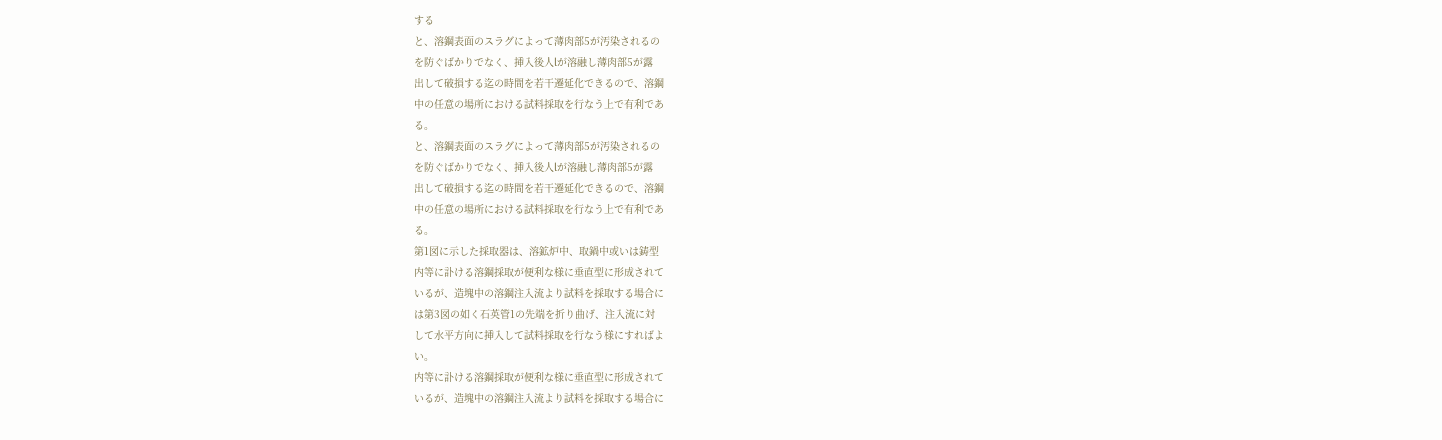する
と、溶鋼表面のスラグによって薄肉部5が汚染されるの
を防ぐばかりでなく、挿入後人lが溶融し薄肉部5が露
出して破損する迄の時間を若干遷延化できるので、溶鋼
中の任意の場所における試料採取を行なう上で有利であ
る。
と、溶鋼表面のスラグによって薄肉部5が汚染されるの
を防ぐばかりでなく、挿入後人lが溶融し薄肉部5が露
出して破損する迄の時間を若干遷延化できるので、溶鋼
中の任意の場所における試料採取を行なう上で有利であ
る。
第1図に示した採取器は、溶鉱炉中、取鍋中或いは鋳型
内等に訃ける溶鋼採取が便利な様に垂直型に形成されて
いるが、造塊中の溶鋼注入流より試料を採取する場合に
は第3図の如く石英管1の先端を折り曲げ、注入流に対
して水平方向に挿入して試料採取を行なう様にすればよ
い。
内等に訃ける溶鋼採取が便利な様に垂直型に形成されて
いるが、造塊中の溶鋼注入流より試料を採取する場合に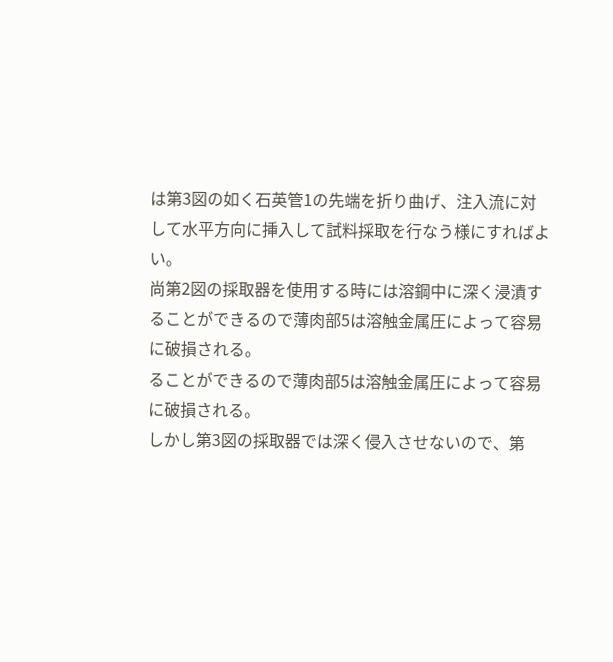は第3図の如く石英管1の先端を折り曲げ、注入流に対
して水平方向に挿入して試料採取を行なう様にすればよ
い。
尚第2図の採取器を使用する時には溶鋼中に深く浸漬す
ることができるので薄肉部5は溶触金属圧によって容易
に破損される。
ることができるので薄肉部5は溶触金属圧によって容易
に破損される。
しかし第3図の採取器では深く侵入させないので、第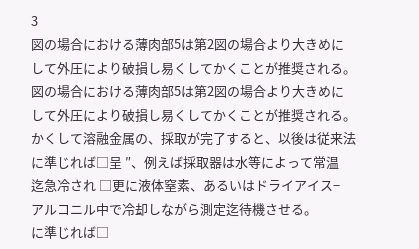3
図の場合における薄肉部5は第2図の場合より大きめに
して外圧により破損し易くしてかくことが推奨される。
図の場合における薄肉部5は第2図の場合より大きめに
して外圧により破損し易くしてかくことが推奨される。
かくして溶融金属の、採取が完了すると、以後は従来法
に準じれば□呈 ″、例えば採取器は水等によって常温
迄急冷され □更に液体窒素、あるいはドライアイス−
アルコニル中で冷却しながら測定迄待機させる。
に準じれば□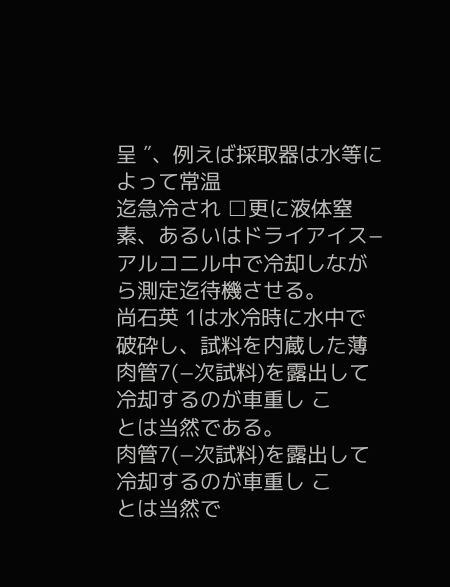呈 ″、例えば採取器は水等によって常温
迄急冷され □更に液体窒素、あるいはドライアイス−
アルコニル中で冷却しながら測定迄待機させる。
尚石英 1は水冷時に水中で破砕し、試料を内蔵した薄
肉管7(−次試料)を露出して冷却するのが車重し こ
とは当然である。
肉管7(−次試料)を露出して冷却するのが車重し こ
とは当然で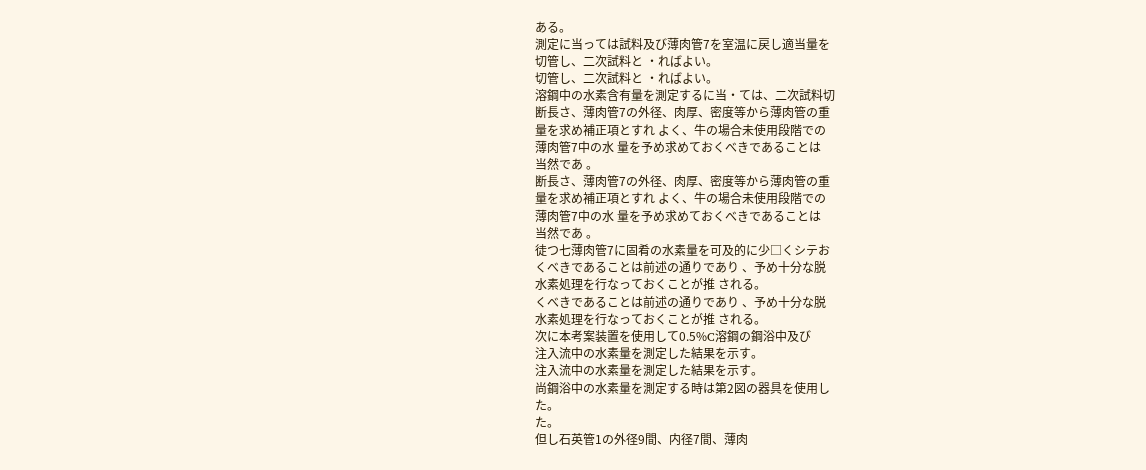ある。
測定に当っては試料及び薄肉管7を室温に戻し適当量を
切管し、二次試料と ・ればよい。
切管し、二次試料と ・ればよい。
溶鋼中の水素含有量を測定するに当・ては、二次試料切
断長さ、薄肉管7の外径、肉厚、密度等から薄肉管の重
量を求め補正項とすれ よく、牛の場合未使用段階での
薄肉管7中の水 量を予め求めておくべきであることは
当然であ 。
断長さ、薄肉管7の外径、肉厚、密度等から薄肉管の重
量を求め補正項とすれ よく、牛の場合未使用段階での
薄肉管7中の水 量を予め求めておくべきであることは
当然であ 。
徒つ七薄肉管7に固肴の水素量を可及的に少□くシテお
くべきであることは前述の通りであり 、予め十分な脱
水素処理を行なっておくことが推 される。
くべきであることは前述の通りであり 、予め十分な脱
水素処理を行なっておくことが推 される。
次に本考案装置を使用して0.5%C溶鋼の鋼浴中及び
注入流中の水素量を測定した結果を示す。
注入流中の水素量を測定した結果を示す。
尚鋼浴中の水素量を測定する時は第2図の器具を使用し
た。
た。
但し石英管1の外径9間、内径7間、薄肉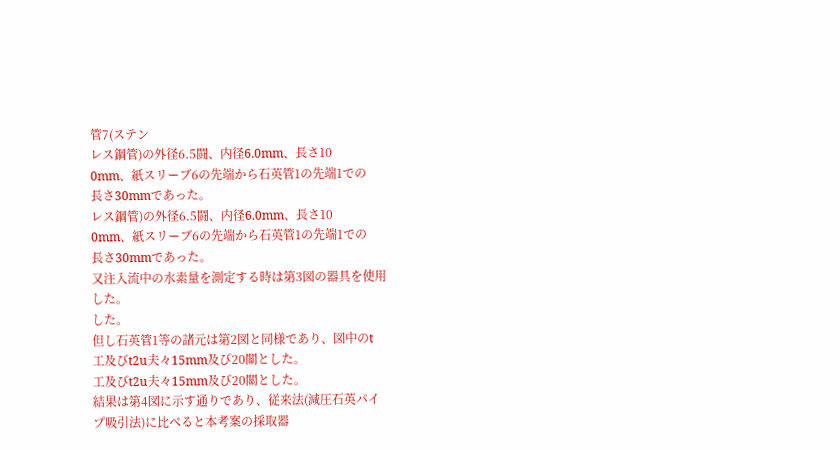管7(ステン
レス鋼管)の外径6.5闘、内径6.0mm、長さ10
0mm、紙スリーブ6の先端から石英管1の先端1での
長さ30mmであった。
レス鋼管)の外径6.5闘、内径6.0mm、長さ10
0mm、紙スリーブ6の先端から石英管1の先端1での
長さ30mmであった。
又注入流中の水素量を測定する時は第3図の器具を使用
した。
した。
但し石英管1等の諸元は第2図と同様であり、図中のt
工及びt2u夫々15mm及び20關とした。
工及びt2u夫々15mm及び20關とした。
結果は第4図に示す通りであり、従来法(減圧石英パイ
プ吸引法)に比べると本考案の採取器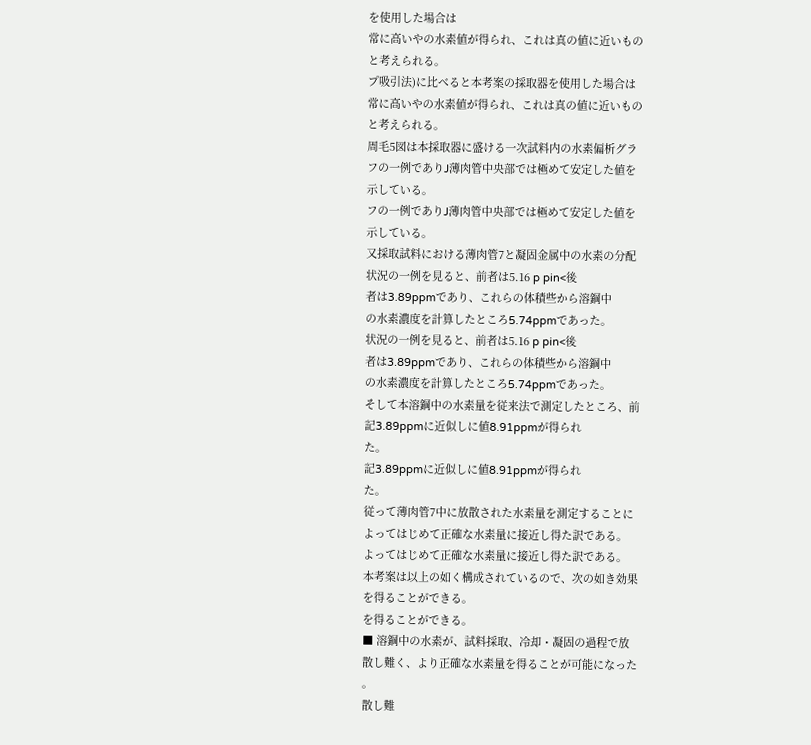を使用した場合は
常に高いやの水素値が得られ、これは真の値に近いもの
と考えられる。
プ吸引法)に比べると本考案の採取器を使用した場合は
常に高いやの水素値が得られ、これは真の値に近いもの
と考えられる。
周毛5図は本採取器に盛ける一次試料内の水素偏析グラ
フの一例でありJ薄肉管中央部では極めて安定した値を
示している。
フの一例でありJ薄肉管中央部では極めて安定した値を
示している。
又採取試料における薄肉管7と凝固金属中の水素の分配
状況の一例を見ると、前者は5.16 p pin<後
者は3.89ppmであり、これらの体積些から溶鋼中
の水素濃度を計算したところ5.74ppmであった。
状況の一例を見ると、前者は5.16 p pin<後
者は3.89ppmであり、これらの体積些から溶鋼中
の水素濃度を計算したところ5.74ppmであった。
そして本溶鋼中の水素量を従来法で測定したところ、前
記3.89ppmに近似しに値8.91ppmが得られ
た。
記3.89ppmに近似しに値8.91ppmが得られ
た。
従って薄肉管7中に放散された水素量を測定することに
よってはじめて正確な水素量に接近し得た訳である。
よってはじめて正確な水素量に接近し得た訳である。
本考案は以上の如く構成されているので、次の如き効果
を得ることができる。
を得ることができる。
■ 溶鋼中の水素が、試料採取、冷却・凝固の過程で放
散し難く、より正確な水素量を得ることが可能になった
。
散し難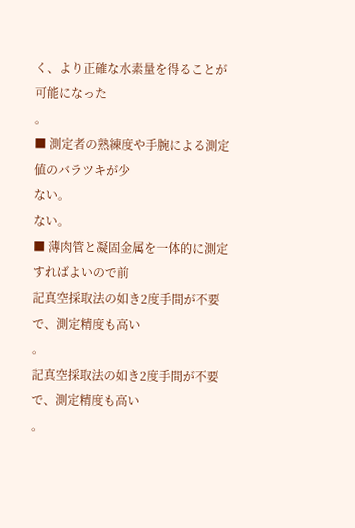く、より正確な水素量を得ることが可能になった
。
■ 測定者の熟練度や手腕による測定値のバラツキが少
ない。
ない。
■ 薄肉管と凝固金属を一体的に測定すればよいので前
記真空採取法の如き2度手間が不要で、測定精度も高い
。
記真空採取法の如き2度手間が不要で、測定精度も高い
。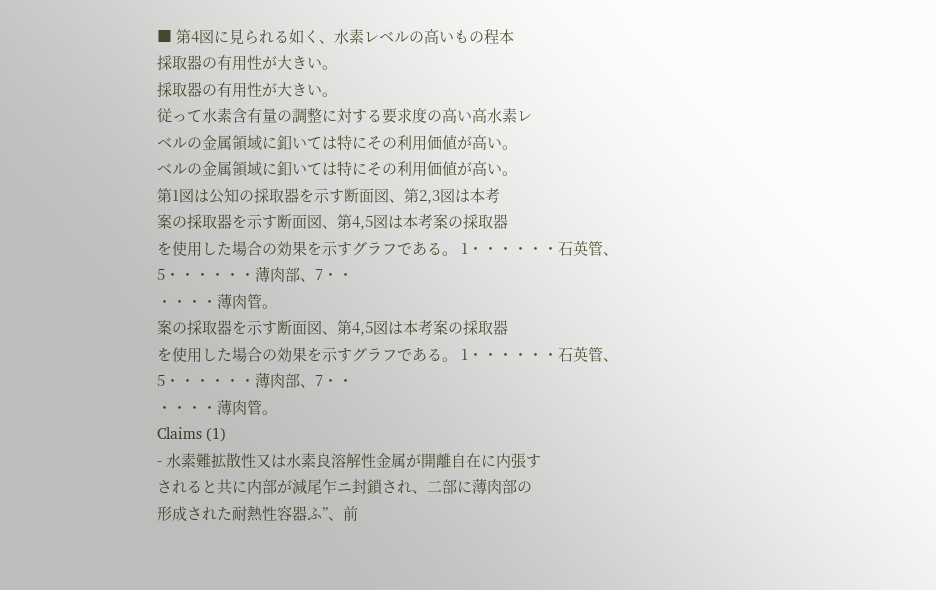■ 第4図に見られる如く、水素レベルの高いもの程本
採取器の有用性が大きい。
採取器の有用性が大きい。
従って水素含有量の調整に対する要求度の高い高水素レ
ベルの金属領域に釦いては特にその利用価値が高い。
ベルの金属領域に釦いては特にその利用価値が高い。
第1図は公知の採取器を示す断面図、第2,3図は本考
案の採取器を示す断面図、第4,5図は本考案の採取器
を使用した場合の効果を示すグラフである。 1・・・・・・石英管、5・・・・・・薄肉部、7・・
・・・・薄肉管。
案の採取器を示す断面図、第4,5図は本考案の採取器
を使用した場合の効果を示すグラフである。 1・・・・・・石英管、5・・・・・・薄肉部、7・・
・・・・薄肉管。
Claims (1)
- 水素難拡散性又は水素良溶解性金属が開離自在に内張す
されると共に内部が減尾乍ニ封鎖され、二部に薄肉部の
形成された耐熱性容器ふ”、前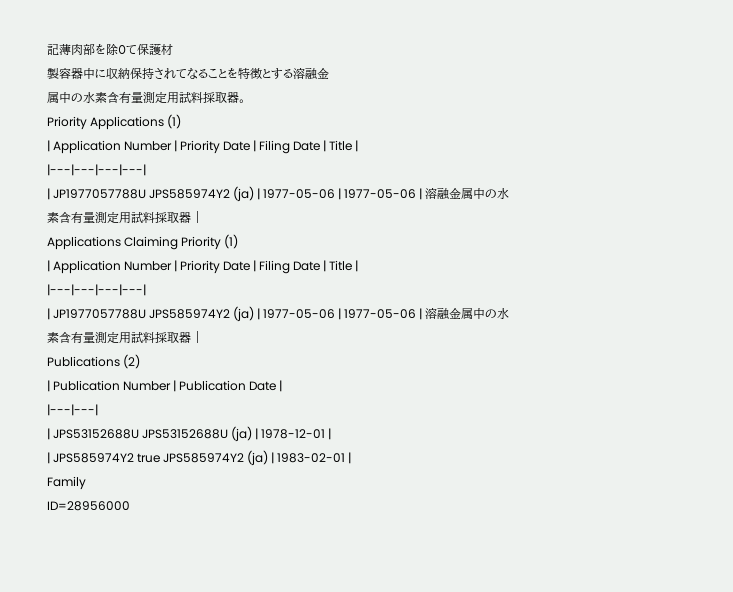記薄肉部を除0て保護材
製容器中に収納保持されてなることを特徴とする溶融金
属中の水素含有量測定用試料採取器。
Priority Applications (1)
| Application Number | Priority Date | Filing Date | Title |
|---|---|---|---|
| JP1977057788U JPS585974Y2 (ja) | 1977-05-06 | 1977-05-06 | 溶融金属中の水素含有量測定用試料採取器 |
Applications Claiming Priority (1)
| Application Number | Priority Date | Filing Date | Title |
|---|---|---|---|
| JP1977057788U JPS585974Y2 (ja) | 1977-05-06 | 1977-05-06 | 溶融金属中の水素含有量測定用試料採取器 |
Publications (2)
| Publication Number | Publication Date |
|---|---|
| JPS53152688U JPS53152688U (ja) | 1978-12-01 |
| JPS585974Y2 true JPS585974Y2 (ja) | 1983-02-01 |
Family
ID=28956000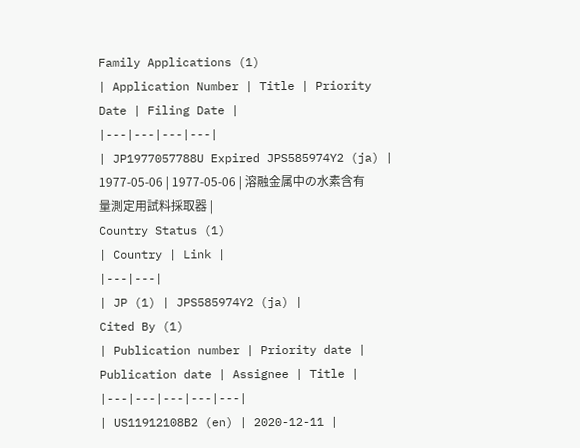Family Applications (1)
| Application Number | Title | Priority Date | Filing Date |
|---|---|---|---|
| JP1977057788U Expired JPS585974Y2 (ja) | 1977-05-06 | 1977-05-06 | 溶融金属中の水素含有量測定用試料採取器 |
Country Status (1)
| Country | Link |
|---|---|
| JP (1) | JPS585974Y2 (ja) |
Cited By (1)
| Publication number | Priority date | Publication date | Assignee | Title |
|---|---|---|---|---|
| US11912108B2 (en) | 2020-12-11 |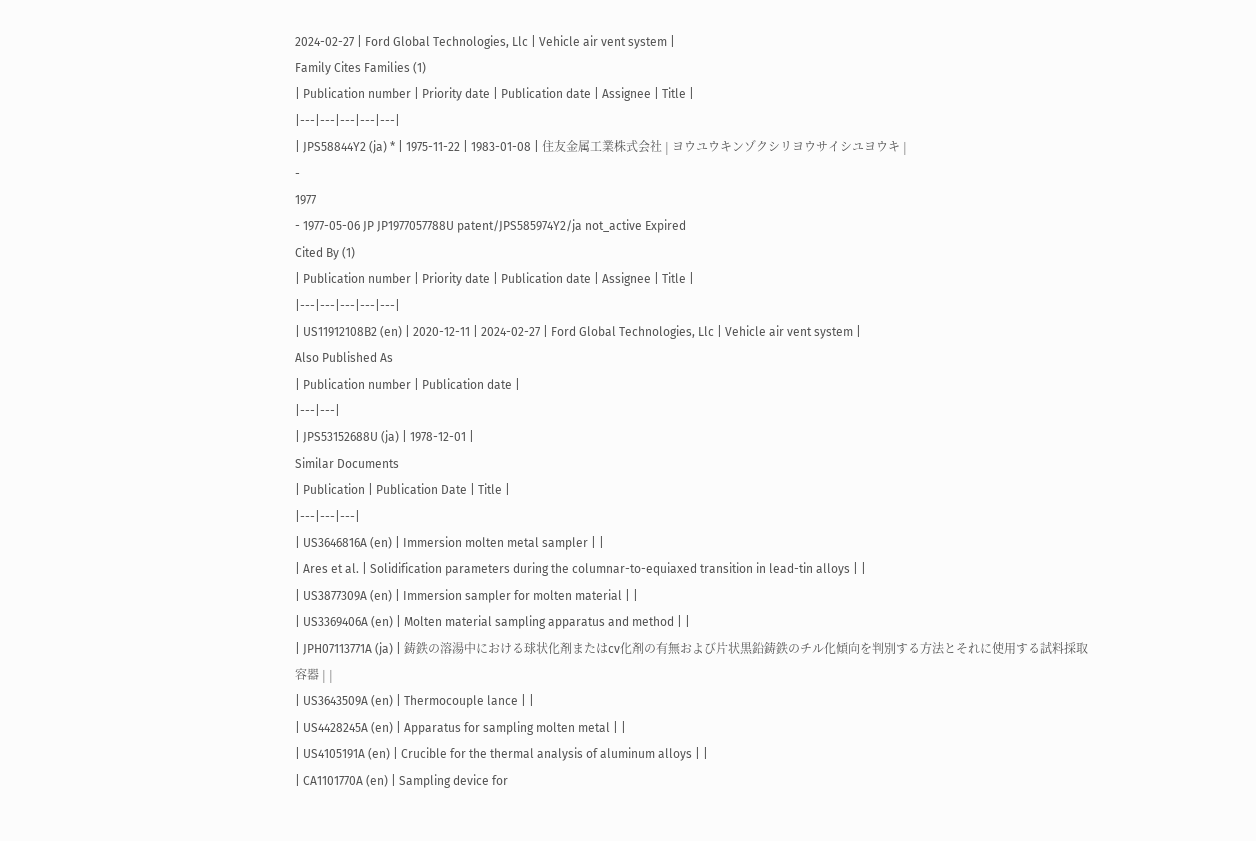2024-02-27 | Ford Global Technologies, Llc | Vehicle air vent system |
Family Cites Families (1)
| Publication number | Priority date | Publication date | Assignee | Title |
|---|---|---|---|---|
| JPS58844Y2 (ja) * | 1975-11-22 | 1983-01-08 | 住友金属工業株式会社 | ヨウユウキンゾクシリヨウサイシユヨウキ |
-
1977
- 1977-05-06 JP JP1977057788U patent/JPS585974Y2/ja not_active Expired
Cited By (1)
| Publication number | Priority date | Publication date | Assignee | Title |
|---|---|---|---|---|
| US11912108B2 (en) | 2020-12-11 | 2024-02-27 | Ford Global Technologies, Llc | Vehicle air vent system |
Also Published As
| Publication number | Publication date |
|---|---|
| JPS53152688U (ja) | 1978-12-01 |
Similar Documents
| Publication | Publication Date | Title |
|---|---|---|
| US3646816A (en) | Immersion molten metal sampler | |
| Ares et al. | Solidification parameters during the columnar-to-equiaxed transition in lead-tin alloys | |
| US3877309A (en) | Immersion sampler for molten material | |
| US3369406A (en) | Molten material sampling apparatus and method | |
| JPH07113771A (ja) | 鋳鉄の溶湯中における球状化剤またはcv化剤の有無および片状黒鉛鋳鉄のチル化傾向を判別する方法とそれに使用する試料採取容器 | |
| US3643509A (en) | Thermocouple lance | |
| US4428245A (en) | Apparatus for sampling molten metal | |
| US4105191A (en) | Crucible for the thermal analysis of aluminum alloys | |
| CA1101770A (en) | Sampling device for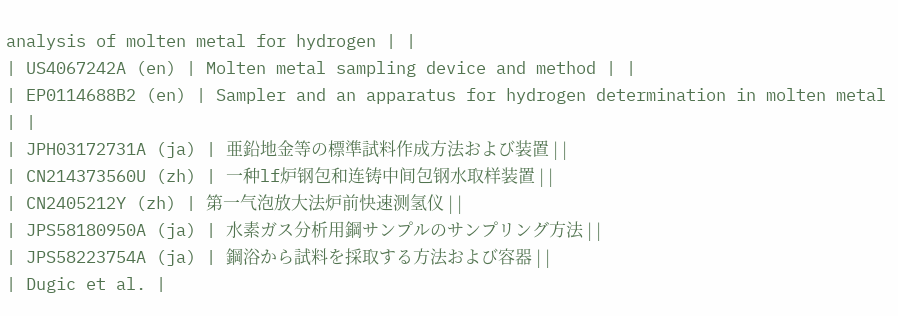analysis of molten metal for hydrogen | |
| US4067242A (en) | Molten metal sampling device and method | |
| EP0114688B2 (en) | Sampler and an apparatus for hydrogen determination in molten metal | |
| JPH03172731A (ja) | 亜鉛地金等の標準試料作成方法および装置 | |
| CN214373560U (zh) | 一种lf炉钢包和连铸中间包钢水取样装置 | |
| CN2405212Y (zh) | 第一气泡放大法炉前快速测氢仪 | |
| JPS58180950A (ja) | 水素ガス分析用鋼サンプルのサンプリング方法 | |
| JPS58223754A (ja) | 鋼浴から試料を採取する方法および容器 | |
| Dugic et al. |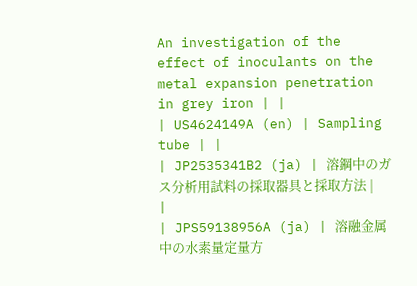An investigation of the effect of inoculants on the metal expansion penetration in grey iron | |
| US4624149A (en) | Sampling tube | |
| JP2535341B2 (ja) | 溶鋼中のガス分析用試料の採取器具と採取方法 | |
| JPS59138956A (ja) | 溶融金属中の水素量定量方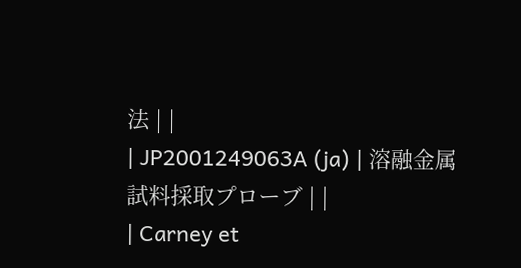法 | |
| JP2001249063A (ja) | 溶融金属試料採取プローブ | |
| Carney et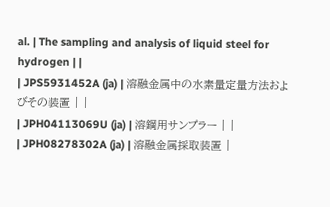al. | The sampling and analysis of liquid steel for hydrogen | |
| JPS5931452A (ja) | 溶融金属中の水素量定量方法およびその装置 | |
| JPH04113069U (ja) | 溶鋼用サンプラー | |
| JPH08278302A (ja) | 溶融金属採取装置 |